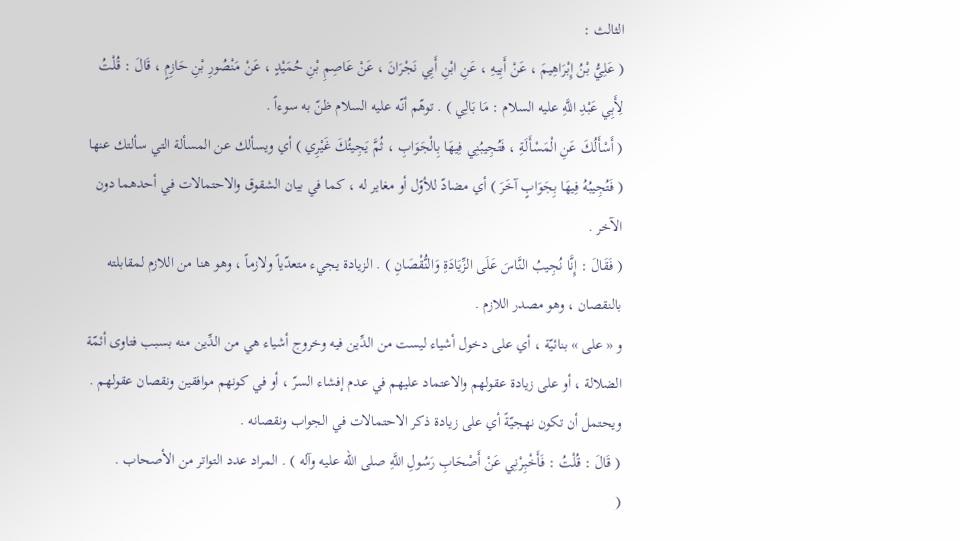الثالث :
( عَلِيُّ بْنُ إِبْرَاهِيمَ ، عَنْ أَبِيهِ ، عَنِ ابْنِ أَبِي نَجْرَانَ ، عَنْ عَاصِمِ بْنِ حُمَيْدٍ ، عَنْ مَنْصُورِ بْنِ حَازِمٍ ، قَالَ : قُلْتُ لِأَبِي عَبْدِ اللَّهِ عليه السلام : مَا بَالِي ) . توهّم أنّه عليه السلام ظنّ به سوءاً .
( أَسْأَلُكَ عَنِ الْمَسْأَلَةِ ، فَتُجِيبُنِي فِيهَا بِالْجَوَابِ ، ثُمَّ يَجِيئُكَ غَيْرِي ) أي ويسألك عن المسألة التي سألتك عنها ( فَتُجِيبُهُ فِيهَا بِجَوَابٍ آخَرَ ) أي مضادّ للأوّل أو مغاير له ، كما في بيان الشقوق والاحتمالات في أحدهما دون الآخر .
( فَقَالَ : إِنَّا نُجِيبُ النَّاسَ عَلَى الزِّيَادَةِ وَالنُّقْصَانِ ) . الزيادة يجيء متعدّياً ولازماً ، وهو هنا من اللازم لمقابلته بالنقصان ، وهو مصدر اللازم .
و « على » بنائيّة ، أي على دخول أشياء ليست من الدِّين فيه وخروج أشياء هي من الدِّين منه بسبب فتاوى أئمّة الضلالة ، أو على زيادة عقولهم والاعتماد عليهم في عدم إفشاء السرّ ، أو في كونهم موافقين ونقصان عقولهم .
ويحتمل أن تكون نهجيّةً أي على زيادة ذكر الاحتمالات في الجواب ونقصانه .
( قَالَ : قُلْتُ : فَأَخْبِرْنِي عَنْ أَصْحَابِ رَسُولِ اللَّهِ صلى الله عليه وآله ) . المراد عدد التواتر من الأصحاب .
(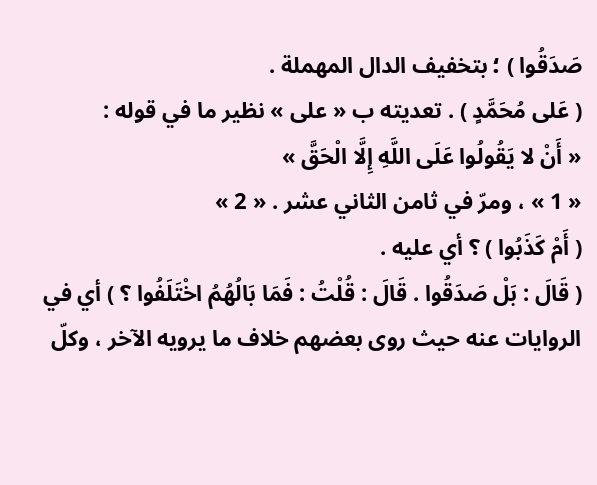صَدَقُوا ) ؛ بتخفيف الدال المهملة .
( عَلى مُحَمَّدٍ ) . تعديته ب « على » نظير ما في قوله :
« أَنْ لا يَقُولُوا عَلَى اللَّهِ إِلَّا الْحَقَّ »
« 1 » ، ومرّ في ثامن الثاني عشر . « 2 »
( أَمْ كَذَبُوا ) ؟ أي عليه .
( قَالَ : بَلْ صَدَقُوا . قَالَ : قُلْتُ : فَمَا بَالُهُمُ اخْتَلَفُوا ؟ ) أي في الروايات عنه حيث روى بعضهم خلاف ما يرويه الآخر ، وكلّ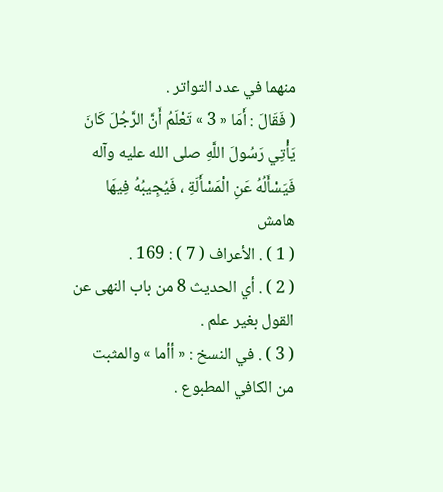منهما في عدد التواتر .
( فَقَالَ : أَمَا « 3 » تَعْلَمُ أَنَّ الرَّجُلَ كَانَ يَأْتِي رَسُولَ اللَّهِ صلى الله عليه وآله فَيَسْأَلُهُ عَنِ الْمَسْأَلَةِ ، فَيُجِيبُهُ فِيهَا
هامش
( 1 ) . الأعراف ( 7 ) : 169 .
( 2 ) . أي الحديث 8 من باب النهى عن القول بغير علم .
( 3 ) . في النسخ : « أأما » والمثبت من الكافي المطبوع .